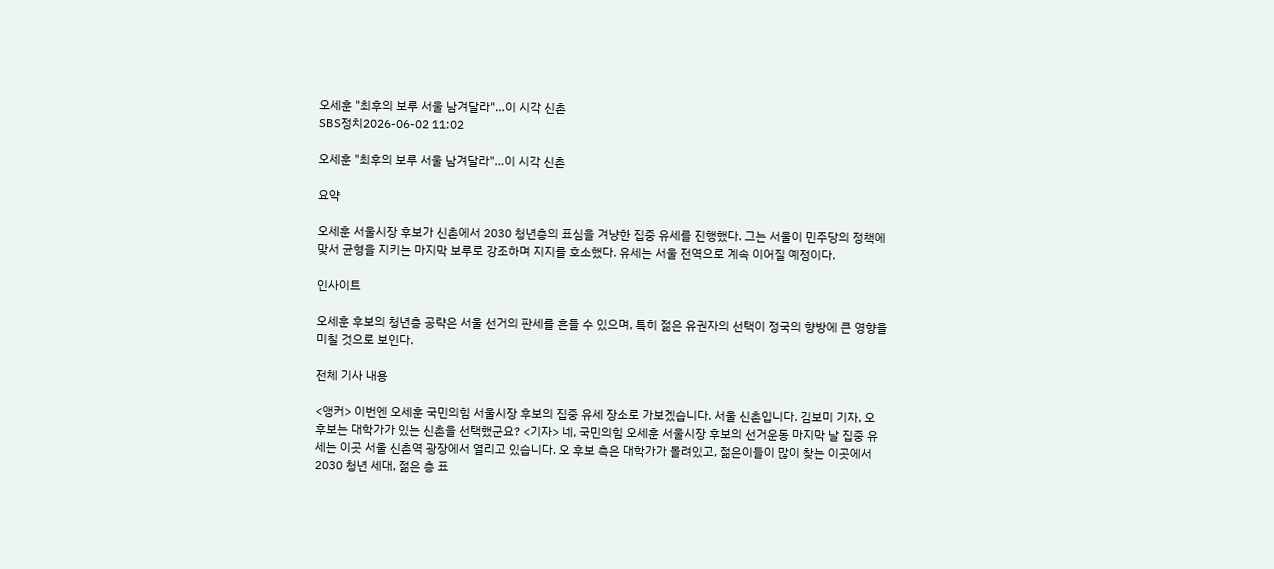오세훈 "최후의 보루 서울 남겨달라"…이 시각 신촌
SBS정치2026-06-02 11:02

오세훈 "최후의 보루 서울 남겨달라"…이 시각 신촌

요약

오세훈 서울시장 후보가 신촌에서 2030 청년층의 표심을 겨냥한 집중 유세를 진행했다. 그는 서울이 민주당의 정책에 맞서 균형을 지키는 마지막 보루로 강조하며 지지를 호소했다. 유세는 서울 전역으로 계속 이어질 예정이다.

인사이트

오세훈 후보의 청년층 공략은 서울 선거의 판세를 흔들 수 있으며, 특히 젊은 유권자의 선택이 정국의 향방에 큰 영향을 미칠 것으로 보인다.

전체 기사 내용

<앵커> 이번엔 오세훈 국민의힘 서울시장 후보의 집중 유세 장소로 가보겠습니다. 서울 신촌입니다. 김보미 기자, 오 후보는 대학가가 있는 신촌을 선택했군요? <기자> 네, 국민의힘 오세훈 서울시장 후보의 선거운동 마지막 날 집중 유세는 이곳 서울 신촌역 광장에서 열리고 있습니다. 오 후보 측은 대학가가 몰려있고, 젊은이들이 많이 찾는 이곳에서 2030 청년 세대, 젊은 층 표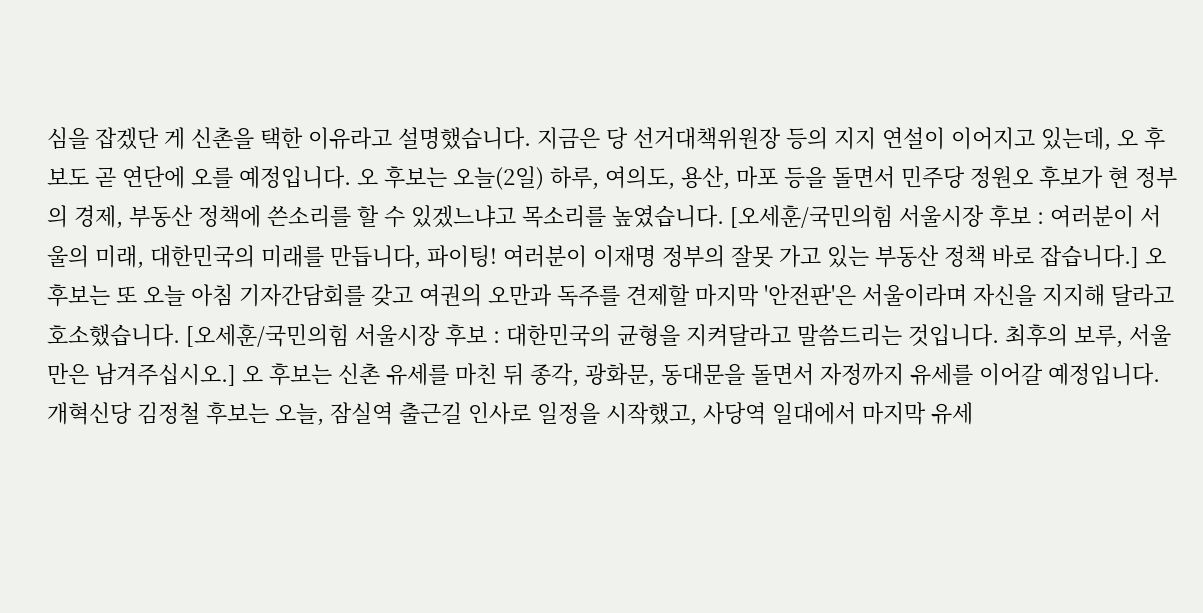심을 잡겠단 게 신촌을 택한 이유라고 설명했습니다. 지금은 당 선거대책위원장 등의 지지 연설이 이어지고 있는데, 오 후보도 곧 연단에 오를 예정입니다. 오 후보는 오늘(2일) 하루, 여의도, 용산, 마포 등을 돌면서 민주당 정원오 후보가 현 정부의 경제, 부동산 정책에 쓴소리를 할 수 있겠느냐고 목소리를 높였습니다. [오세훈/국민의힘 서울시장 후보 : 여러분이 서울의 미래, 대한민국의 미래를 만듭니다, 파이팅! 여러분이 이재명 정부의 잘못 가고 있는 부동산 정책 바로 잡습니다.] 오 후보는 또 오늘 아침 기자간담회를 갖고 여권의 오만과 독주를 견제할 마지막 '안전판'은 서울이라며 자신을 지지해 달라고 호소했습니다. [오세훈/국민의힘 서울시장 후보 : 대한민국의 균형을 지켜달라고 말씀드리는 것입니다. 최후의 보루, 서울만은 남겨주십시오.] 오 후보는 신촌 유세를 마친 뒤 종각, 광화문, 동대문을 돌면서 자정까지 유세를 이어갈 예정입니다. 개혁신당 김정철 후보는 오늘, 잠실역 출근길 인사로 일정을 시작했고, 사당역 일대에서 마지막 유세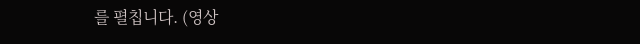를 펼칩니다. (영상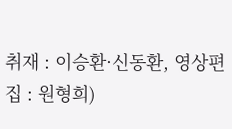취재 : 이승환·신동환, 영상편집 : 원형희)